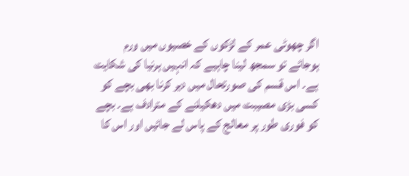اگر چھوٹی عمر کے لڑکوں کے خصیوں میں ورم ہوجائے تو سمجھ لینا چاہیے کہ انہیں ہرنیا کی شکایت ہے۔ اس قسم کی صورتحال میں دیر کرنا بھی بچے کو کسی بڑی مصیبت میں دھکیلنے کے مترادف ہے۔ بچے کو فوری طور پر معالج کے پاس لے جائیں اور اس کا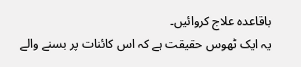باقاعدہ علاج کروائیں۔
یہ ایک ٹھوس حقیقت ہے کہ اس کائنات پر بسنے والے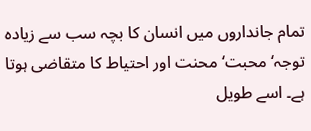تمام جانداروں میں انسان کا بچہ سب سے زیادہ توجہ‘ محبت‘ محنت اور احتیاط کا متقاضی ہوتا ہے۔ اسے طویل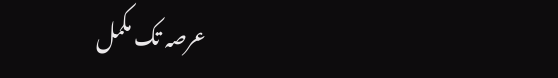عرصہ تک مکمل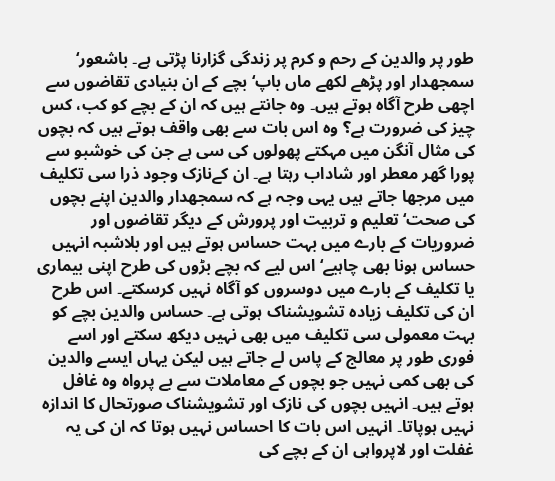طور پر والدین کے رحم و کرم پر زندگی گزارنا پڑتی ہے۔ باشعور‘ سمجھدار اور پڑھے لکھے ماں باپ‘ بچے کے ان بنیادی تقاضوں سے اچھی طرح آگاہ ہوتے ہیں۔ وہ جانتے ہیں کہ ان کے بچے کو کب، کس چیز کی ضرورت ہے؟ وہ اس بات سے بھی واقف ہوتے ہیں کہ بچوں کی مثال آنگن میں مہکتے پھولوں کی سی ہے جن کی خوشبو سے پورا گھر معطر اور شاداب رہتا ہے۔ ان کےنازک وجود ذرا سی تکلیف میں مرجھا جاتے ہیں یہی وجہ ہے کہ سمجھدار والدین اپنے بچوں کی صحت‘ تعلیم و تربیت اور پرورش کے دیگر تقاضوں اور ضروریات کے بارے میں بہت حساس ہوتے ہیں اور بلاشبہ انہیں حساس ہونا بھی چاہیے‘ اس لیے کہ بچے بڑوں کی طرح اپنی بیماری یا تکلیف کے بارے میں دوسروں کو آگاہ نہیں کرسکتے۔ اس طرح ان کی تکلیف زیادہ تشویشناک ہوتی ہے۔ حساس والدین بچے کو بہت معمولی سی تکلیف میں بھی نہیں دیکھ سکتے اور اسے فوری طور پر معالج کے پاس لے جاتے ہیں لیکن یہاں ایسے والدین کی بھی کمی نہیں جو بچوں کے معاملات سے بے پرواہ وہ غافل ہوتے ہیں۔ انہیں بچوں کی نازک اور تشویشناک صورتحال کا اندازہ نہیں ہوپاتا۔ انہیں اس بات کا احساس نہیں ہوتا کہ ان کی یہ غفلت اور لاپرواہی ان کے بچے کی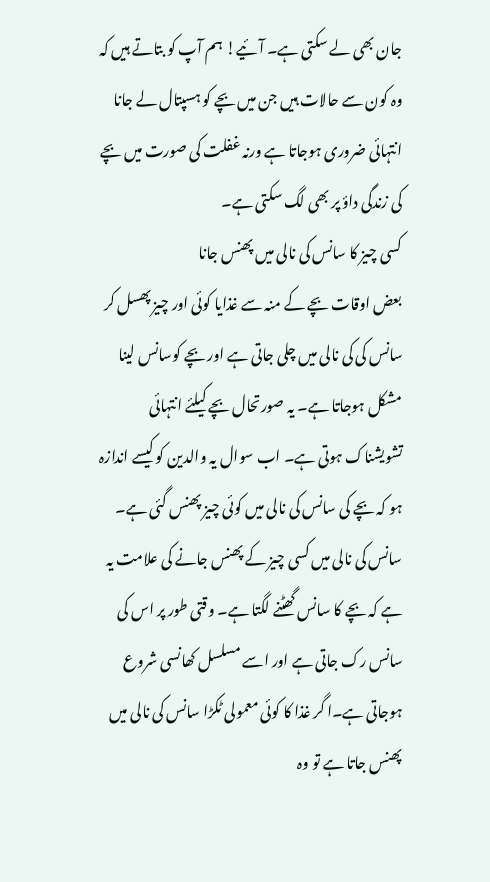جان بھی لے سکتی ہے۔ آئیے! ہم آپ کو بتاتے ہیں کہ وہ کون سے حالات ہیں جن میں بچے کو ہسپتال لے جانا انتہائی ضروری ہوجاتا ہے ورنہ غفلت کی صورت میں بچے کی زندگی داؤ پر بھی لگ سکتی ہے۔
کسی چیز کا سانس کی نالی میں پھنس جانا
بعض اوقات بچے کے منہ سے غذایا کوئی اور چیز پھسل کر سانس کی کی نالی میں چلی جاتی ہے اور بچے کوسانس لینا مشکل ہوجاتا ہے۔ یہ صورتحال بچے کیلئے انتہائی تشویشناک ہوتی ہے۔ اب سوال یہ والدین کو کیسے اندازہ ہو کہ بچے کی سانس کی نالی میں کوئی چیز پھنس گئی ہے۔ سانس کی نالی میں کسی چیز کے پھنس جانے کی علامت یہ ہے کہ بچے کا سانس گھٹنے لگتا ہے۔ وقتی طور پر اس کی سانس رک جاتی ہے اور اسے مسلسل کھانسی شروع ہوجاتی ہے۔ا گر غذا کا کوئی معمولی ٹکڑا سانس کی نالی میں پھنس جاتا ہے تو وہ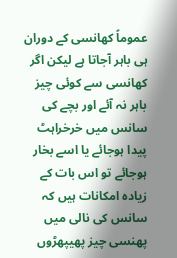عموماً کھانسی کے دوران ہی باہر آجاتا ہے لیکن اگر کھانسی سے کوئی چیز باہر نہ آئے اور بچے کی سانس میں خرخراہٹ پیدا ہوجائے یا اسے بخار ہوجائے تو اس بات کے زیادہ امکانات ہیں کہ سانس کی نالی میں پھنسی چیز پھیپھڑوں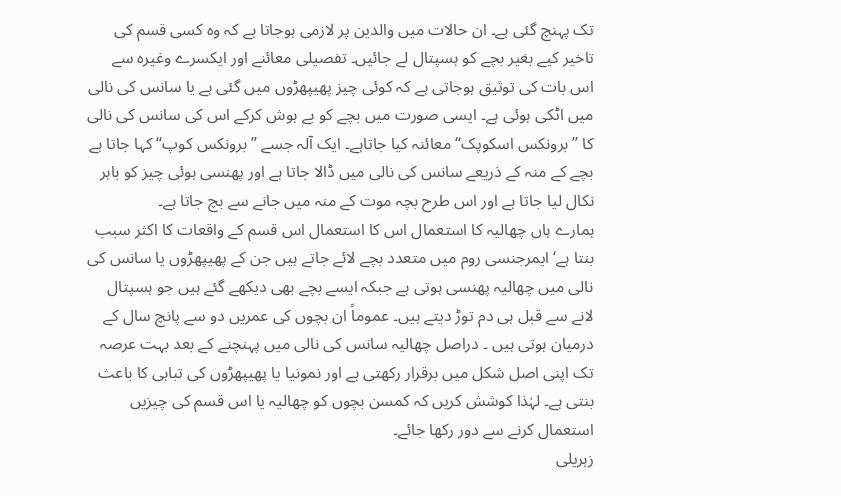تک پہنچ گئی ہے۔ ان حالات میں والدین پر لازمی ہوجاتا ہے کہ وہ کسی قسم کی تاخیر کیے بغیر بچے کو ہسپتال لے جائیں۔ تفصیلی معائنے اور ایکسرے وغیرہ سے اس بات کی توثیق ہوجاتی ہے کہ کوئی چیز پھیپھڑوں میں گئی ہے یا سانس کی نالی میں اٹکی ہوئی ہے۔ ایسی صورت میں بچے کو بے ہوش کرکے اس کی سانس کی نالی کا ’’برونکس اسکوپک‘‘ معائنہ کیا جاتاہے۔ ایک آلہ جسے ’’برونکس کوپ‘‘ کہا جاتا ہے بچے کے منہ کے ذریعے سانس کی نالی میں ڈالا جاتا ہے اور پھنسی ہوئی چیز کو باہر نکال لیا جاتا ہے اور اس طرح بچہ موت کے منہ میں جانے سے بچ جاتا ہے۔
ہمارے ہاں چھالیہ کا استعمال اس کا استعمال اس قسم کے واقعات کا اکثر سبب بنتا ہے‘ ایمرجنسی روم میں متعدد بچے لائے جاتے ہیں جن کے پھیپھڑوں یا سانس کی نالی میں چھالیہ پھنسی ہوتی ہے جبکہ ایسے بچے بھی دیکھے گئے ہیں جو ہسپتال لانے سے قبل ہی دم توڑ دیتے ہیں۔ عموماً ان بچوں کی عمریں دو سے پانچ سال کے درمیان ہوتی ہیں ۔ دراصل چھالیہ سانس کی نالی میں پہنچنے کے بعد بہت عرصہ تک اپنی اصل شکل میں برقرار رکھتی ہے اور نمونیا یا پھیپھڑوں کی تباہی کا باعث بنتی ہے۔ لہٰذا کوشش کریں کہ کمسن بچوں کو چھالیہ یا اس قسم کی چیزیں استعمال کرنے سے دور رکھا جائے۔
زہریلی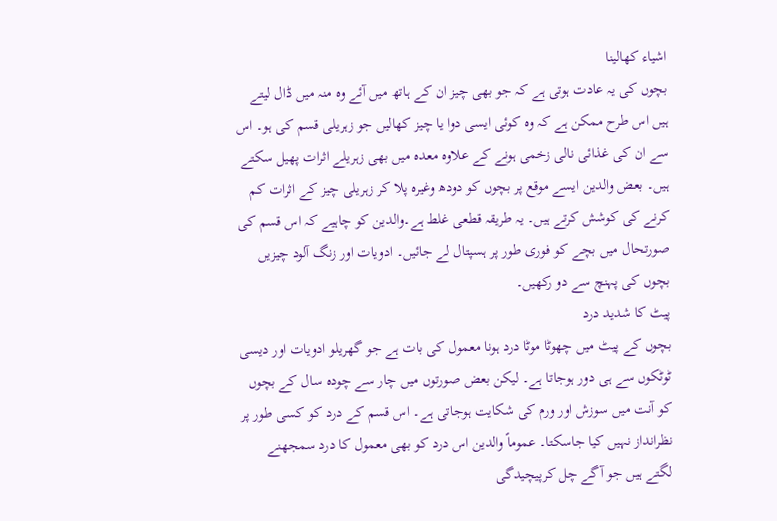اشیاء کھالینا
بچوں کی یہ عادت ہوتی ہے کہ جو بھی چیز ان کے ہاتھ میں آئے وہ منہ میں ڈال لیتے ہیں اس طرح ممکن ہے کہ وہ کوئی ایسی دوا یا چیز کھالیں جو زہریلی قسم کی ہو۔ اس سے ان کی غذائی نالی زخمی ہونے کے علاوہ معدہ میں بھی زہریلے اثرات پھیل سکتے ہیں۔ بعض والدین ایسے موقع پر بچوں کو دودھ وغیرہ پلا کر زہریلی چیز کے اثرات کم کرنے کی کوشش کرتے ہیں۔ یہ طریقہ قطعی غلط ہے۔والدین کو چاہیے کہ اس قسم کی صورتحال میں بچے کو فوری طور پر ہسپتال لے جائیں۔ ادویات اور زنگ آلود چیزیں بچوں کی پہنچ سے دو رکھیں۔
پیٹ کا شدید درد
بچوں کے پیٹ میں چھوٹا موٹا درد ہونا معمول کی بات ہے جو گھریلو ادویات اور دیسی ٹوٹکوں سے ہی دور ہوجاتا ہے۔ لیکن بعض صورتوں میں چار سے چودہ سال کے بچوں کو آنت میں سوزش اور ورم کی شکایت ہوجاتی ہے۔ اس قسم کے درد کو کسی طور پر نظرانداز نہیں کیا جاسکتا۔ عموماً والدین اس درد کو بھی معمول کا درد سمجھنے لگتے ہیں جو آگے چل کرپیچیدگی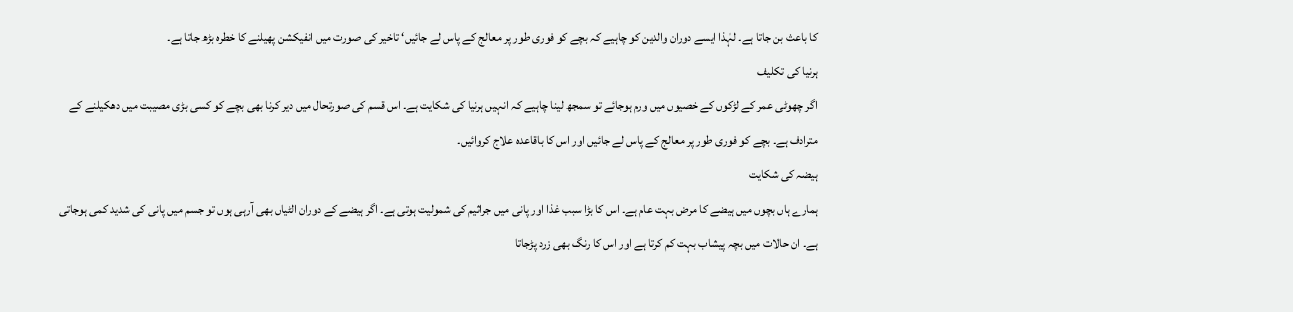کا باعث بن جاتا ہے۔ لہٰذا ایسے دوران والدین کو چاہیے کہ بچے کو فوری طور پر معالج کے پاس لے جائیں‘ تاخیر کی صورت میں انفیکشن پھیلنے کا خطرہ بڑھ جاتا ہے۔
ہرنیا کی تکلیف
اگر چھوٹی عمر کے لڑکوں کے خصیوں میں ورم ہوجائے تو سمجھ لینا چاہیے کہ انہیں ہرنیا کی شکایت ہے۔ اس قسم کی صورتحال میں دیر کرنا بھی بچے کو کسی بڑی مصیبت میں دھکیلنے کے مترادف ہے۔ بچے کو فوری طور پر معالج کے پاس لے جائیں اور اس کا باقاعدہ علاج کروائیں۔
ہیضہ کی شکایت
ہمارے ہاں بچوں میں ہیضے کا مرض بہت عام ہے۔ اس کا بڑا سبب غذا اور پانی میں جراثیم کی شمولیت ہوتی ہے۔ اگر ہیضے کے دوران الٹیاں بھی آرہی ہوں تو جسم میں پانی کی شدید کمی ہوجاتی ہے۔ ان حالات میں بچہ پیشاب بہت کم کرتا ہے اور اس کا رنگ بھی زرد پڑجاتا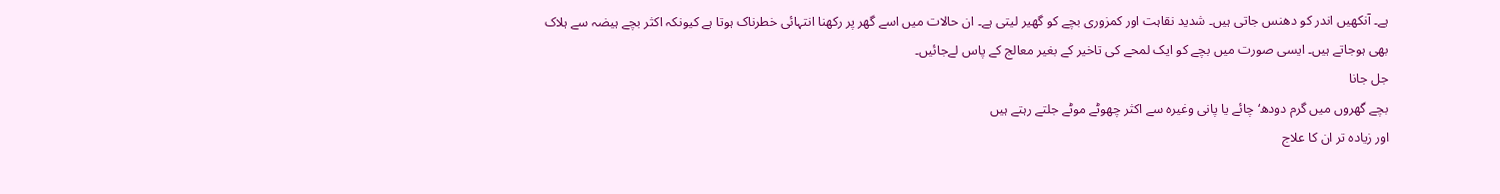ہے۔ آنکھیں اندر کو دھنس جاتی ہیں۔ شدید نقاہت اور کمزوری بچے کو گھیر لیتی ہے۔ ان حالات میں اسے گھر پر رکھنا انتہائی خطرناک ہوتا ہے کیونکہ اکثر بچے ہیضہ سے ہلاک بھی ہوجاتے ہیں۔ ایسی صورت میں بچے کو ایک لمحے کی تاخیر کے بغیر معالج کے پاس لےجائیں۔
جل جانا
بچے گھروں میں گرم دودھ‘ چائے یا پانی وغیرہ سے اکثر چھوٹے موٹے جلتے رہتے ہیں
اور زیادہ تر ان کا علاج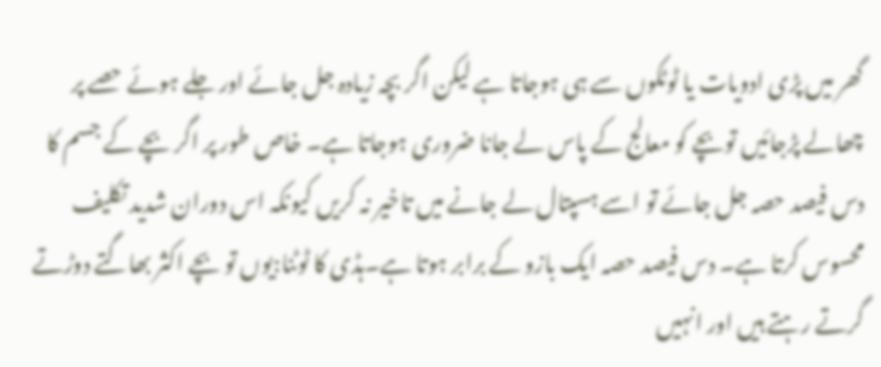گھر میں پڑی ادویات یا ٹوٹکوں سے ہی ہوجاتا ہے لیکن اگر بچہ زیادہ جل جائے اور جلے ہوئے حصے پر چھالے پڑجائیں توبچے کو معالج کے پاس لے جانا ضروری ہوجاتا ہے۔ خاص طور پر اگر بچے کے جسم کا دس فیصد حصہ جل جائے تو اسے ہسپتال لے جانے میں تاخیر نہ کریں کیونکہ اس دوران شدید تکلیف محسوس کرتا ہے۔ دس فیصد حصہ ایک بازو کے برابر ہوتا ہے۔ہڈی کا ٹوٹنا:یوں تو بچے اکثر بھاگتے دوڑتے گرتے رہتے ہیں اور انہیں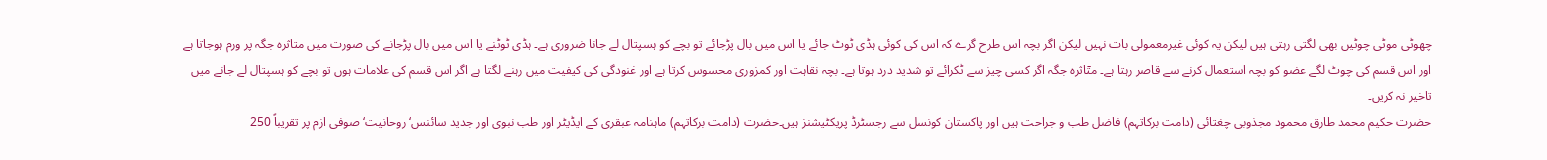چھوٹی موٹی چوٹیں بھی لگتی رہتی ہیں لیکن یہ کوئی غیرمعمولی بات نہیں لیکن اگر بچہ اس طرح گرے کہ اس کی کوئی ہڈی ٹوٹ جائے یا اس میں بال پڑجائے تو بچے کو ہسپتال لے جانا ضروری ہے۔ ہڈی ٹوٹنے یا اس میں بال پڑجانے کی صورت میں متاثرہ جگہ پر ورم ہوجاتا ہے اور اس قسم کی چوٹ لگے عضو کو بچہ استعمال کرنے سے قاصر رہتا ہے۔ متٓاثرہ جگہ اگر کسی چیز سے ٹکرائے تو شدید درد ہوتا ہے۔ بچہ نقاہت اور کمزوری محسوس کرتا ہے اور غنودگی کی کیفیت میں رہنے لگتا ہے اگر اس قسم کی علامات ہوں تو بچے کو ہسپتال لے جانے میں تاخیر نہ کریں۔
حضرت حکیم محمد طارق محمود مجذوبی چغتائی (دامت برکاتہم) فاضل طب و جراحت ہیں اور پاکستان کونسل سے رجسٹرڈ پریکٹیشنز ہیں۔حضرت (دامت برکاتہم) ماہنامہ عبقری کے ایڈیٹر اور طب نبوی اور جدید سائنس‘ روحانیت‘ صوفی ازم پر تقریباً 250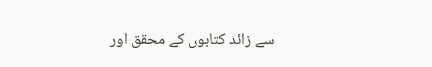سے زائد کتابوں کے محقق اور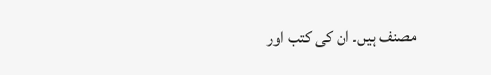مصنف ہیں۔ ان کی کتب اور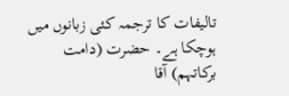تالیفات کا ترجمہ کئی زبانوں میں ہوچکا ہے۔ حضرت (دامت برکاتہم) آقا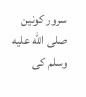سرور کونین صلى الله عليه وسلم کی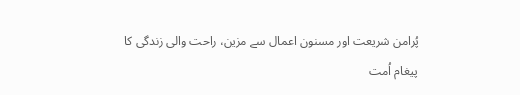پُرامن شریعت اور مسنون اعمال سے مزین، راحت والی زندگی کا پیغام اُمت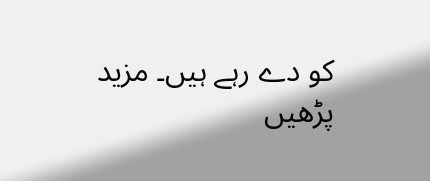کو دے رہے ہیں۔ مزید پڑھیں